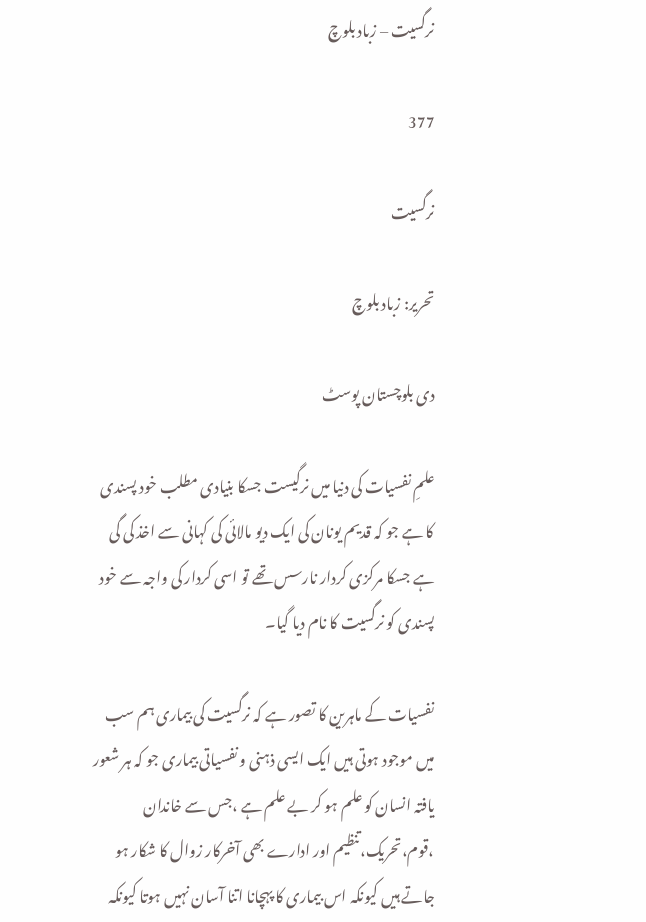نرگسیت – زباد بلوچ

377

نرگسیت

تحریر: زباد بلوچ

دی بلوچستان پوسٹ

علمِ نفسیات کی دنیا میں نرگیست جسکا بنیادی مطلب خود پسندی کا ہے جو کہ قدیم یونان کی ایک دیو مالائی کی کہانی سے اخذ کی گی ہے جسکا مرکزی کردار نارسس تھے تو اسی کردار کی واجہ سے خود پسندی کو نرگسیت کا نام دیا گیا۔

نفسیات کے ماہرین کا تصور ہے کہ نرگسیت کی بیماری ہم سب میں موجود ہوتی ہیں ایک ایسی ذہنی و نفسیاتی بیماری جو کہ ہر شعور یافتہ انسان کو علم ہو کر بے علم ہے ،جس سے خاندان ،قوم،تحریک،تنظیم اور ادارے بھی آخرکار زوال کا شکار ہو جاتے ہیں کیونکہ اس بیماری کا پہچانا اتنا آسان نہیں ہوتا کیونکہ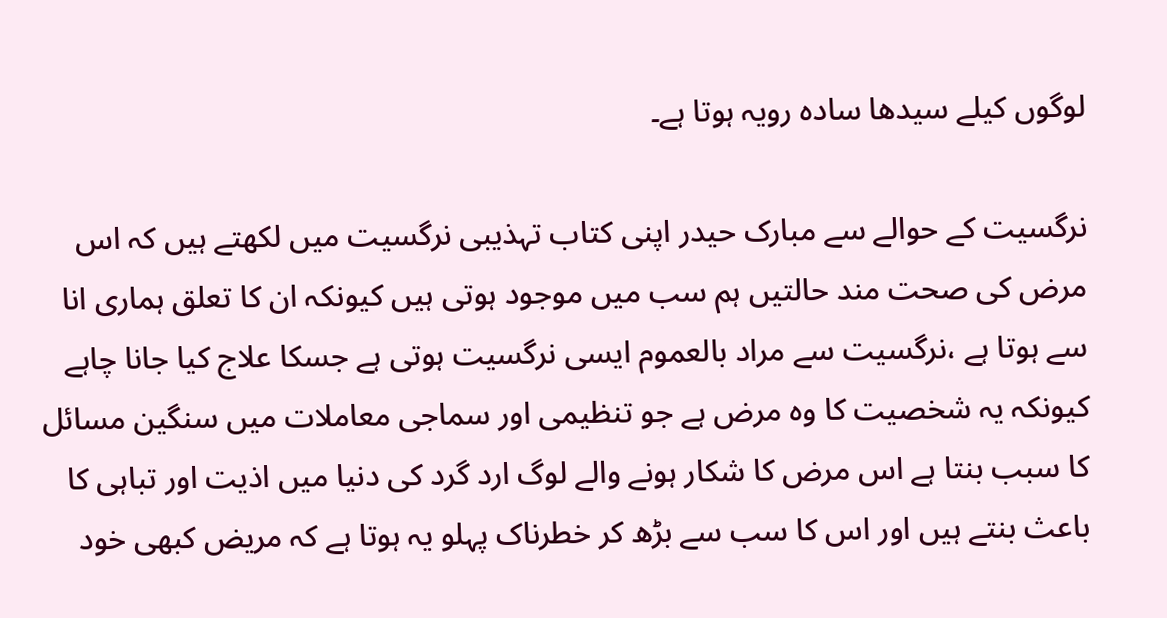لوگوں کیلے سیدھا سادہ رویہ ہوتا ہے۔

نرگسیت کے حوالے سے مبارک حیدر اپنی کتاب تہذیبی نرگسیت میں لکھتے ہیں کہ اس مرض کی صحت مند حالتیں ہم سب میں موجود ہوتی ہیں کیونکہ ان کا تعلق ہماری انا سے ہوتا ہے ،نرگسیت سے مراد بالعموم ایسی نرگسیت ہوتی ہے جسکا علاج کیا جانا چاہے کیونکہ یہ شخصیت کا وہ مرض ہے جو تنظیمی اور سماجی معاملات میں سنگین مسائل کا سبب بنتا ہے اس مرض کا شکار ہونے والے لوگ ارد گرد کی دنیا میں اذیت اور تباہی کا باعث بنتے ہیں اور اس کا سب سے بڑھ کر خطرناک پہلو یہ ہوتا ہے کہ مریض کبھی خود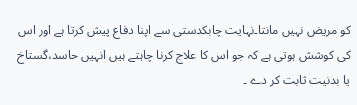کو مریض نہیں مانتا۔نہایت چابکدستی سے اپنا دفاع پیش کرتا ہے اور اس کی کوشش ہوتی ہے کہ جو اس کا علاج کرنا چاہتے ہیں انہیں حاسد،گستاخ یا بدنیت ثابت کر دے ۔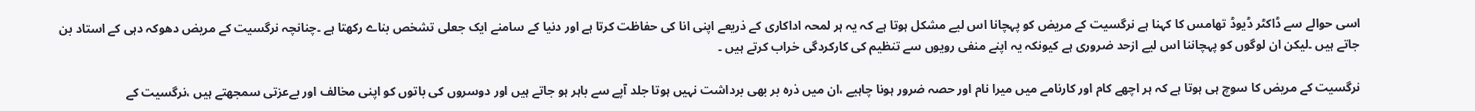اسی حوالے سے ڈاکٹر ڈیوڈ تھامس کا کہنا ہے نرگسیت کے مریض کو پہچانا اس لیے مشکل ہوتا ہے کہ یہ ہر لمحہ اداکاری کے ذریعے اپنی انا کی حفاظت کرتا ہے اور دنیا کے سامنے ایک جعلی تشخص بناے رکھتا ہے ۔چنانچہ نرگسیت کے مریض دھوکہ دہی کے استاد بن جاتے ہیں ۔لیکن ان لوگوں کو پہچاننا اس لیے ازحد ضروری ہے کیونکہ یہ اپنے منفی رویوں سے تنظیم کی کارکردگی خراب کرتے ہیں ۔

نرگسیت کے مریض کا سوچ ہی ہوتا ہے کہ ہر اچھے کام اور کارنامے میں میرا نام اور حصہ ضرور ہونا چاہیے ،ان میں ذرہ بر بھی برداشت نہیں ہوتا جلد آپے سے باہر ہو جاتے ہیں اور دوسروں کی باتوں کو اپنی مخالف اور بےعزتی سمجھتے ہیں ،نرگسیت کے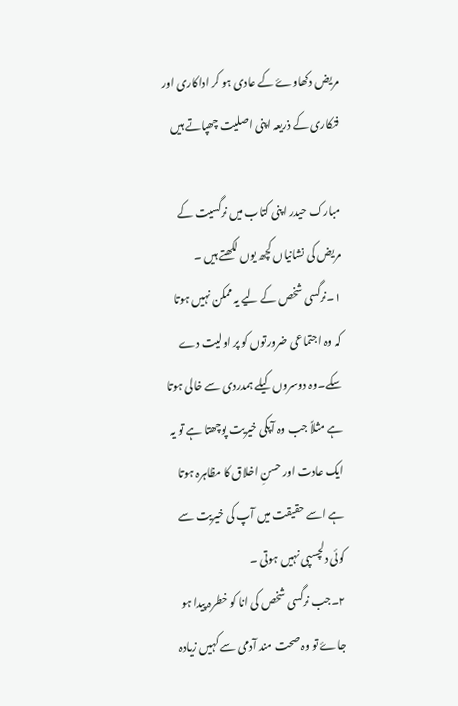مریض دکھاوۓ کے عادی ہو کر اداکاری اور فنکاری کے ذریعہ اپنی اصلیت چھپاتے ہیں

مبارک حیدر اپنی کتاب میں نرگسیت کے مریض کی نشانیاں کچھ یوں لکھتے ہیں ۔
۱۔نرگسی شخص کے لیے یہ ممکن نہیں ہوتا کہ وہ اجتماعی ضرورتوں کو پر اولیت دے سکے۔وہ دوسروں کیلے ہمدردی سے خالی ہوتا ہے مثلاً جب وہ آپکی خیریت پوچھتا ہے تو یہ ایک عادت اور حسنِ اخلاق کا مظاہرہ ہوتا ہے اسے حقیقت میں آپ کی خیریت سے کوئی دلچسپی نہیں ہوتی ۔
۲۔جب نرگسی شخص کی انا کو خطرہ پیدا ہو جاۓ تو وہ صحت مند آدمی سے کہیں زیادہ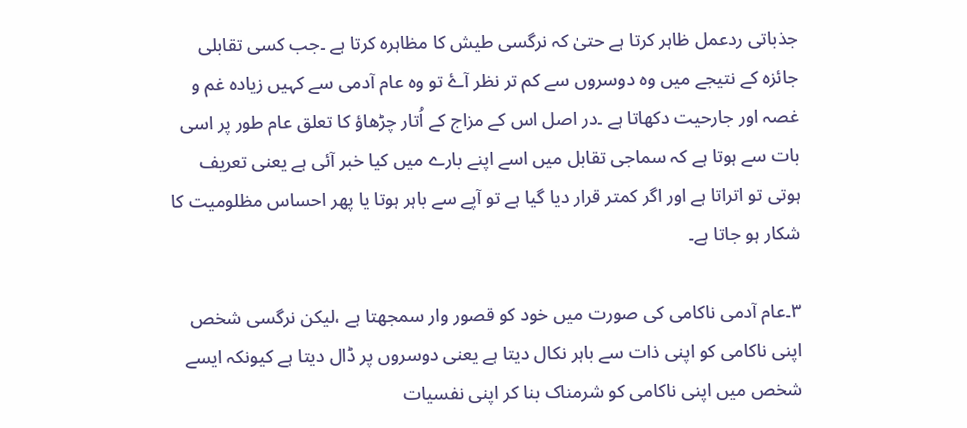جذباتی ردعمل ظاہر کرتا ہے حتیٰ کہ نرگسی طیش کا مظاہرہ کرتا ہے ۔جب کسی تقابلی جائزہ کے نتیجے میں وہ دوسروں سے کم تر نظر آۓ تو وہ عام آدمی سے کہیں زیادہ غم و غصہ اور جارحیت دکھاتا ہے ۔در اصل اس کے مزاج کے اُتار چڑھاؤ کا تعلق عام طور پر اسی بات سے ہوتا ہے کہ سماجی تقابل میں اسے اپنے بارے میں کیا خبر آئی ہے یعنی تعریف ہوتی تو اتراتا ہے اور اگر کمتر قرار دیا گیا ہے تو آپے سے باہر ہوتا یا پھر احساس مظلومیت کا شکار ہو جاتا ہے۔

۳۔عام آدمی ناکامی کی صورت میں خود کو قصور وار سمجھتا ہے ،لیکن نرگسی شخص اپنی ناکامی کو اپنی ذات سے باہر نکال دیتا ہے یعنی دوسروں پر ڈال دیتا ہے کیونکہ ایسے شخص میں اپنی ناکامی کو شرمناک بنا کر اپنی نفسیات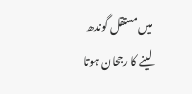میں مستقل گوندھ لینے کا رجحان ہوتا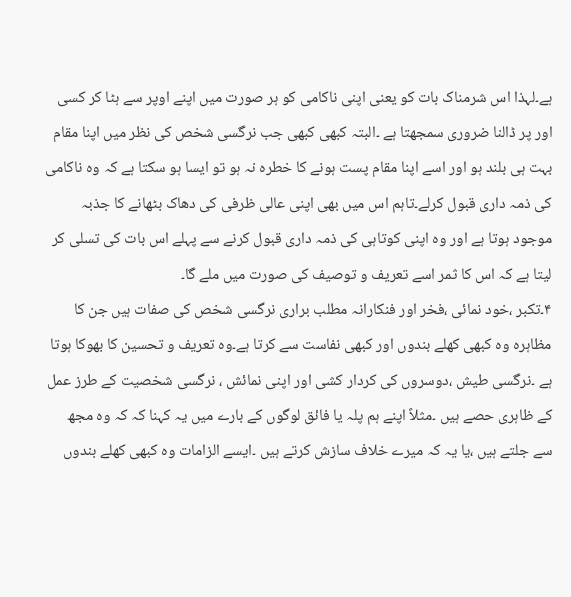ہے۔لہذا اس شرمناک بات کو یعنی اپنی ناکامی کو ہر صورت میں اپنے اوپر سے ہٹا کر کسی اور پر ڈالنا ضروری سمجھتا ہے ۔البتہ کبھی کبھی جب نرگسی شخص کی نظر میں اپنا مقام بہت ہی بلند ہو اور اسے اپنا مقام پست ہونے کا خطرہ نہ ہو تو ایسا ہو سکتا ہے کہ وہ ناکامی کی ذمہ داری قبول کرلے۔تاہم اس میں بھی اپنی عالی ظرفی کی دھاک بٹھانے کا جذبہ موجود ہوتا ہے اور وہ اپنی کوتاہی کی ذمہ داری قبول کرنے سے پہلے اس بات کی تسلی کر لیتا ہے کہ اس کا ثمر اسے تعریف و توصیف کی صورت میں ملے گا۔
۴۔تکبر ،خود نمائی ،فخر اور فنکارانہ مطلب براری نرگسی شخص کی صفات ہیں جن کا مظاہرہ وہ کبھی کھلے بندوں اور کبھی نفاست سے کرتا ہے۔وہ تعریف و تحسین کا بھوکا ہوتا ہے ۔نرگسی طیش ،دوسروں کی کردار کشی اور اپنی نمائش ، نرگسی شخصیت کے طرز عمل کے ظاہری حصے ہیں ۔مثلاً اپنے ہم پلہ یا فائق لوگوں کے بارے میں یہ کہنا کہ کہ وہ مجھ سے جلتے ہیں ،یا یہ کہ میرے خلاف سازش کرتے ہیں ۔ایسے الزامات وہ کبھی کھلے بندوں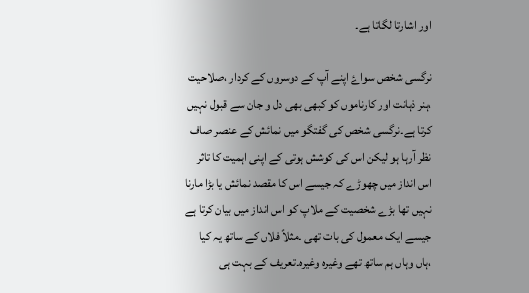اور اشارتا لگاتا ہے۔

نرگسی شخص سواۓ اپنے آپ کے دوسروں کے کردار ،صلاحیت ،ہنر ذہانت اور کارناموں کو کبھی بھی دل و جان سے قبول نہیں کرتا ہے۔نرگسی شخص کی گفتگو میں نمائش کے عنصر صاف نظر آرہا ہو لیکن اس کی کوشش ہوتی کے اپنی اہمیت کا تاثر اس انداز میں چھوڑے کہ جیسے اس کا مقصد نمائش یا بڑا مارنا نہیں تھا بڑے شخصیت کے ملاپ کو اس انداز میں بیان کرتا ہے جیسے ایک معمول کی بات تھی ۔مثلاً فلاں کے ساتھ یہ کیا ،ہاں وہاں ہم ساتھ تھے وغیرہ وغیرہ۔تعریف کے بہت ہی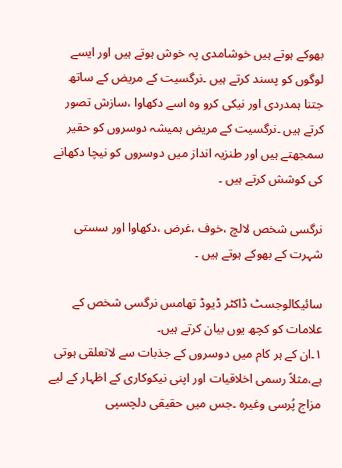بھوکے ہوتے ہیں خوشامدی پہ خوش ہوتے ہیں اور ایسے لوگوں کو پسند کرتے ہیں ۔نرگسیت کے مریض کے ساتھ جتنا ہمدردی اور نیکی کرو وہ اسے دکھاوا ،سازش تصور کرتے ہیں ۔نرگسیت کے مریض ہمیشہ دوسروں کو حقیر سمجھتے ہیں اور طنزیہ انداز میں دوسروں کو نیچا دکھانے کی کوشش کرتے ہیں ۔

نرگسی شخص لالچ ،خوف ،غرض ،دکھاوا اور سستی شہرت کے بھوکے ہوتے ہیں ۔

سائیکالوجسٹ ڈاکٹر ڈیوڈ تھامس نرگسی شخص کے علامات کو کچھ یوں بیان کرتے ہیں۔
۱۔ان کے ہر کام میں دوسروں کے جذبات سے لاتعلقی ہوتی ہے،مثلاً رسمی اخلاقیات اور اپنی نیکوکاری کے اظہار کے لیے مزاج پُرسی وغیرہ ۔جس میں حقیقی دلچسپی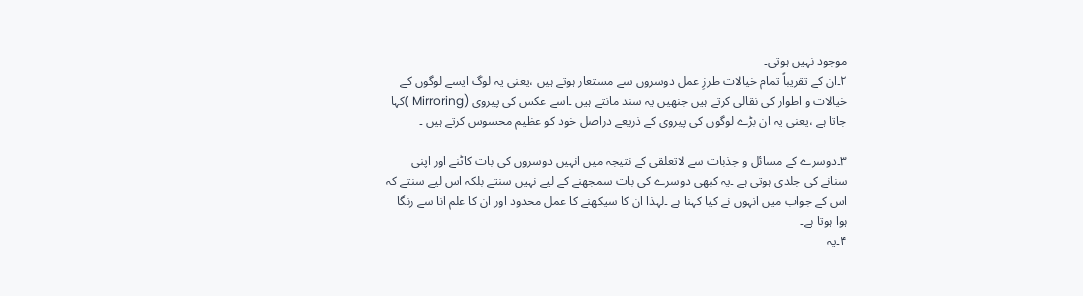موجود نہیں ہوتی۔
۲۔ان کے تقریباً تمام خیالات طرزِ عمل دوسروں سے مستعار ہوتے ہیں ،یعنی یہ لوگ ایسے لوگوں کے خیالات و اطوار کی نقالی کرتے ہیں جنھیں یہ سند مانتے ہیں ۔اسے عکس کی پیروی (Mirroring )کہا جاتا ہے ،یعنی یہ ان بڑے لوگوں کی پیروی کے ذریعے دراصل خود کو عظیم محسوس کرتے ہیں ۔

۳۔دوسرے کے مسائل و جذبات سے لاتعلقی کے نتیجہ میں انہیں دوسروں کی بات کاٹنے اور اپنی سنانے کی جلدی ہوتی ہے ۔یہ کبھی دوسرے کی بات سمجھنے کے لیے نہیں سنتے بلکہ اس لیے سنتے کہ اس کے جواب میں انہوں نے کیا کہنا ہے ۔لہذا ان کا سیکھنے کا عمل محدود اور ان کا علم انا سے رنگا ہوا ہوتا ہے۔
۴۔یہ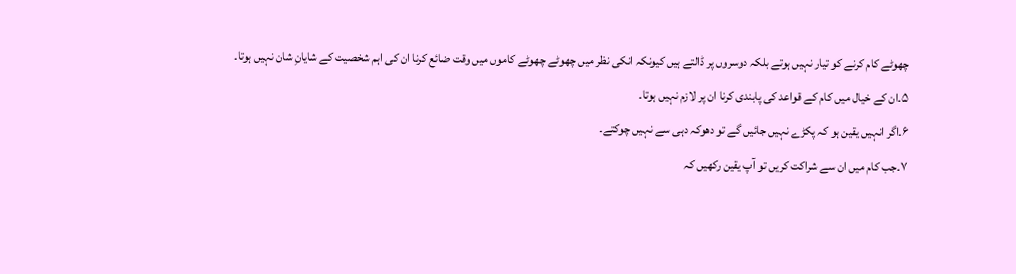چھوٹے کام کرنے کو تیار نہیں ہوتے بلکہ دوسروں پر ڈالتے ہیں کیونکہ انکی نظر میں چھوٹے چھوٹے کاموں میں وقت ضائع کرنا ان کی اہم شخصیت کے شایانِ شان نہیں ہوتا۔
۵۔ان کے خیال میں کام کے قواعد کی پابندی کرنا ان پر لازم نہیں ہوتا۔
۶۔اگر انہیں یقین ہو کہ پکڑے نہیں جائیں گے تو دھوکہ دہی سے نہیں چوکتے۔
۷۔جب کام میں ان سے شراکت کریں تو آپ یقین رکھیں کہ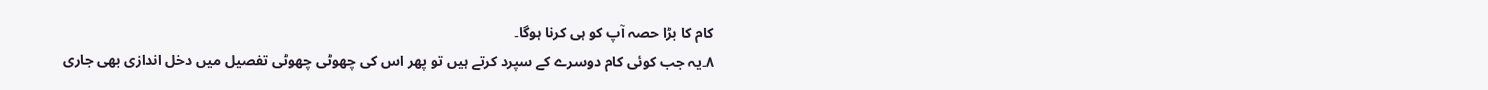کام کا بڑا حصہ آپ کو ہی کرنا ہوگا۔
۸۔یہ جب کوئی کام دوسرے کے سپرد کرتے ہیں تو پھر اس کی چھوٹی چھوٹی تفصیل میں دخل اندازی بھی جاری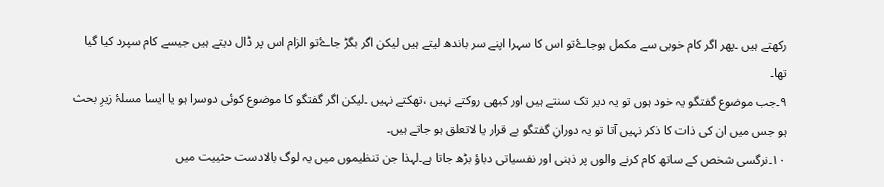رکھتے ہیں ۔پھر اگر کام خوبی سے مکمل ہوجاۓتو اس کا سہرا اپنے سر باندھ لیتے ہیں لیکن اگر بگڑ جاۓتو الزام اس پر ڈال دیتے ہیں جیسے کام سپرد کیا گیا تھا۔
۹۔جب موضوع گفتگو یہ خود ہوں تو یہ دیر تک سنتے ہیں اور کبھی روکتے نہیں ،تھکتے نہیں ۔لیکن اگر گفتگو کا موضوع کوئی دوسرا ہو یا ایسا مسلۂ زیرِ بحث ہو جس میں ان کی ذات کا ذکر نہیں آتا تو یہ دورانِ گفتگو بے قرار یا لاتعلق ہو جاتے ہیں۔
۱۰۔نرگسی شخص کے ساتھ کام کرنے والوں پر ذہنی اور نفسیاتی دباؤ بڑھ جاتا ہے۔لہذا جن تنظیموں میں یہ لوگ بالادست حثییت میں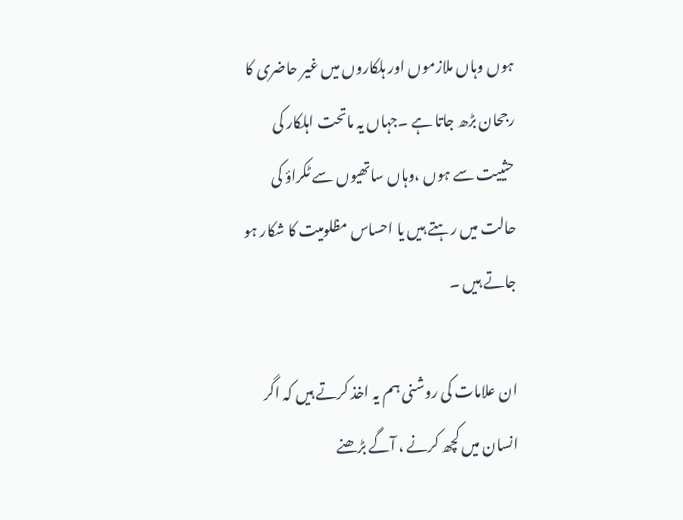ہوں وہاں ملازموں اور ہلکاروں میں غیر حاضری کا رجحان بڑھ جاتا ہے ۔جہاں یہ ماتحت اہلکار کی حثییت سے ہوں ،وہاں ساتھیوں سے ٹکراؤ کی حالت میں رہتے ہیں یا احساس مظلومیت کا شکار ہو جاتے ہیں ۔

ان علامات کی روشنی ہم یہ اخذ کرتے ہیں کہ اگر انسان میں کچھ کرنے ، آگے بڑھنے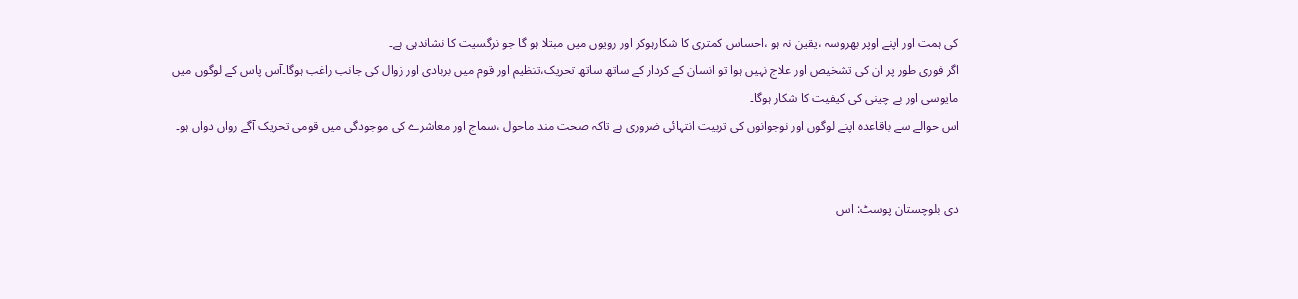کی ہمت اور اپنے اوپر بھروسہ ،یقین نہ ہو ،احساس کمتری کا شکارہوکر اور رویوں میں مبتلا ہو گا جو نرگسیت کا نشاندہی ہے۔
اگر فوری طور پر ان کی تشخیص اور علاج نہیں ہوا تو انسان کے کردار کے ساتھ ساتھ تحریک،تنظیم اور قوم میں بربادی اور زوال کی جانب راغب ہوگا۔آس پاس کے لوگوں میں مایوسی اور بے چینی کی کیفیت کا شکار ہوگا۔
اس حوالے سے باقاعدہ اپنے لوگوں اور نوجوانوں کی تربیت انتہائی ضروری ہے تاکہ صحت مند ماحول ،سماج اور معاشرے کی موجودگی میں قومی تحریک آگے رواں دواں ہو۔


دی بلوچستان پوسٹ: اس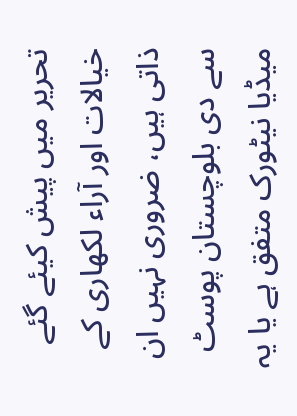تحریر میں پیش کیئے گئے خیالات اور آراء لکھاری کے ذاتی ہیں، ضروری نہیں ان سے دی بلوچستان پوسٹ میڈیا نیٹورک متفق ہے یا یہ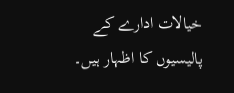خیالات ادارے کے پالیسیوں کا اظہار ہیں۔